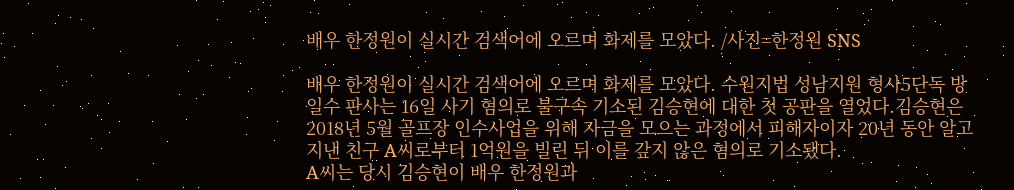배우 한정원이 실시간 검색어에 오르며 화제를 모았다. /사진=한정원 SNS

배우 한정원이 실시간 검색어에 오르며 화제를 모았다. 수원지법 성남지원 형사5단독 방일수 판사는 16일 사기 혐의로 불구속 기소된 김승현에 대한 첫 공판을 열었다.김승현은 2018년 5월 골프장 인수사업을 위해 자금을 모으는 과정에서 피해자이자 20년 동안 알고 지낸 친구 A씨로부터 1억원을 빌린 뒤 이를 갚지 않은 혐의로 기소됐다.
A씨는 당시 김승현이 배우 한정원과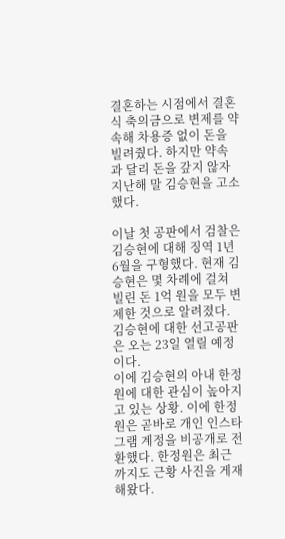결혼하는 시점에서 결혼식 축의금으로 변제를 약속해 차용증 없이 돈을 빌려줬다. 하지만 약속과 달리 돈을 갚지 않자 지난해 말 김승현을 고소했다.

이날 첫 공판에서 검찰은 김승현에 대해 징역 1년6월을 구형했다. 현재 김승현은 몇 차례에 걸쳐 빌린 돈 1억 원을 모두 변제한 것으로 알려졌다. 김승현에 대한 선고공판은 오는 23일 열릴 예정이다.
이에 김승현의 아내 한정원에 대한 관심이 높아지고 있는 상황. 이에 한정원은 곧바로 개인 인스타그램 계정을 비공개로 전환했다. 한정원은 최근까지도 근황 사진을 게재해왔다.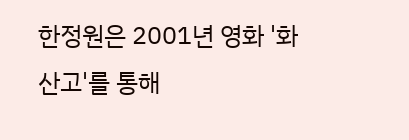한정원은 2001년 영화 '화산고'를 통해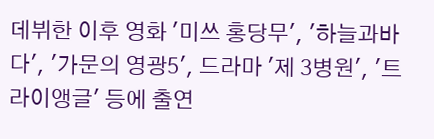데뷔한 이후 영화 '미쓰 홍당무', '하늘과바다', '가문의 영광5', 드라마 '제 3병원', '트라이앵글' 등에 출연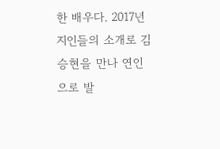한 배우다. 2017년 지인들의 소개로 김승현을 만나 연인으로 발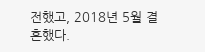전했고, 2018년 5월 결혼했다.